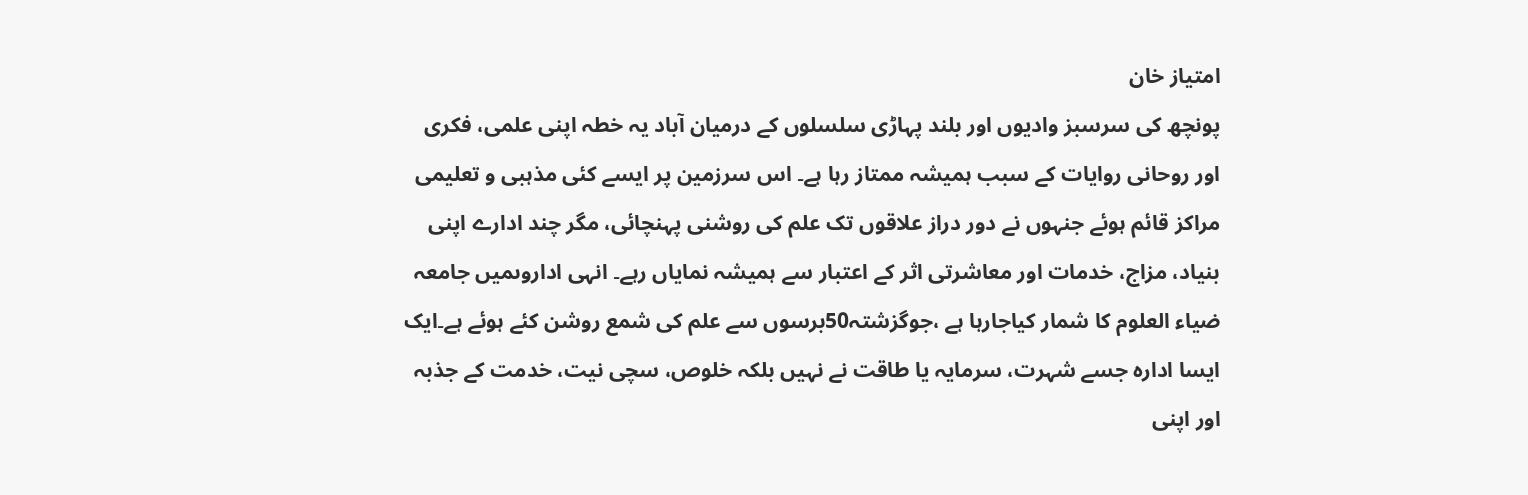امتیاز خان
پونچھ کی سرسبز وادیوں اور بلند پہاڑی سلسلوں کے درمیان آباد یہ خطہ اپنی علمی، فکری اور روحانی روایات کے سبب ہمیشہ ممتاز رہا ہے۔ اس سرزمین پر ایسے کئی مذہبی و تعلیمی مراکز قائم ہوئے جنہوں نے دور دراز علاقوں تک علم کی روشنی پہنچائی، مگر چند ادارے اپنی بنیاد، مزاج، خدمات اور معاشرتی اثر کے اعتبار سے ہمیشہ نمایاں رہے۔ انہی اداروںمیں جامعہ ضیاء العلوم کا شمار کیاجارہا ہے ،جوگزشتہ50برسوں سے علم کی شمع روشن کئے ہوئے ہے۔ایک ایسا ادارہ جسے شہرت، سرمایہ یا طاقت نے نہیں بلکہ خلوص، سچی نیت، خدمت کے جذبہ اور اپنی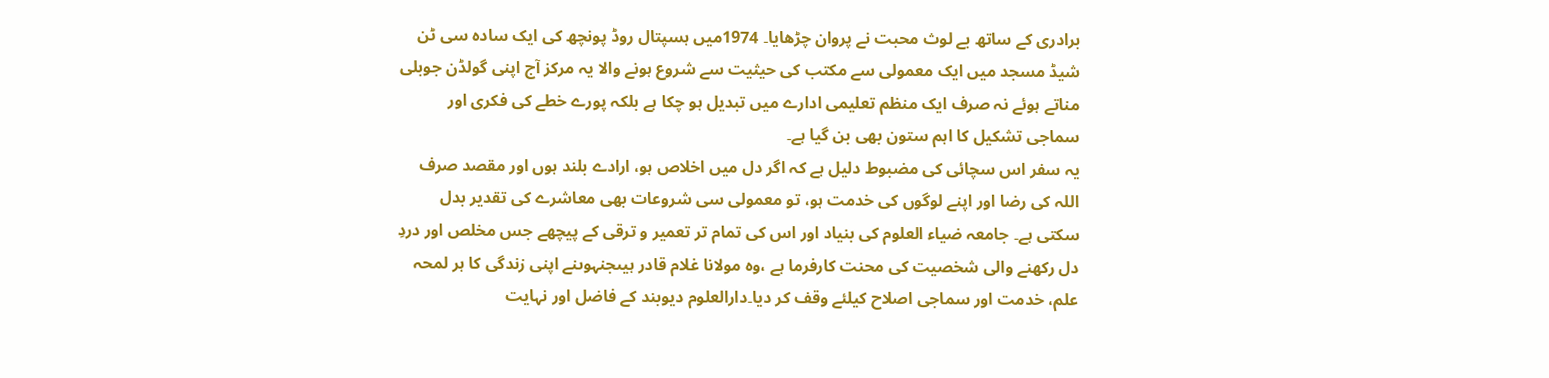برادری کے ساتھ بے لوث محبت نے پروان چڑھایا۔ 1974میں ہسپتال روڈ پونچھ کی ایک سادہ سی ٹن شیڈ مسجد میں ایک معمولی سے مکتب کی حیثیت سے شروع ہونے والا یہ مرکز آج اپنی گولڈن جوبلی مناتے ہوئے نہ صرف ایک منظم تعلیمی ادارے میں تبدیل ہو چکا ہے بلکہ پورے خطے کی فکری اور سماجی تشکیل کا اہم ستون بھی بن گیا ہے۔
یہ سفر اس سچائی کی مضبوط دلیل ہے کہ اگر دل میں اخلاص ہو، ارادے بلند ہوں اور مقصد صرف اللہ کی رضا اور اپنے لوگوں کی خدمت ہو، تو معمولی سی شروعات بھی معاشرے کی تقدیر بدل سکتی ہے۔ جامعہ ضیاء العلوم کی بنیاد اور اس کی تمام تر تعمیر و ترقی کے پیچھے جس مخلص اور دردِ دل رکھنے والی شخصیت کی محنت کارفرما ہے ،وہ مولانا غلام قادر ہیںجنہوںنے اپنی زندگی کا ہر لمحہ علم، خدمت اور سماجی اصلاح کیلئے وقف کر دیا۔دارالعلوم دیوبند کے فاضل اور نہایت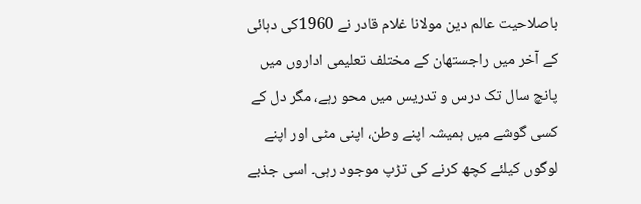باصلاحیت عالم دین مولانا غلام قادر نے 1960کی دہائی کے آخر میں راجستھان کے مختلف تعلیمی اداروں میں پانچ سال تک درس و تدریس میں محو رہے، مگر دل کے کسی گوشے میں ہمیشہ اپنے وطن، اپنی مٹی اور اپنے لوگوں کیلئے کچھ کرنے کی تڑپ موجود رہی۔ اسی جذبے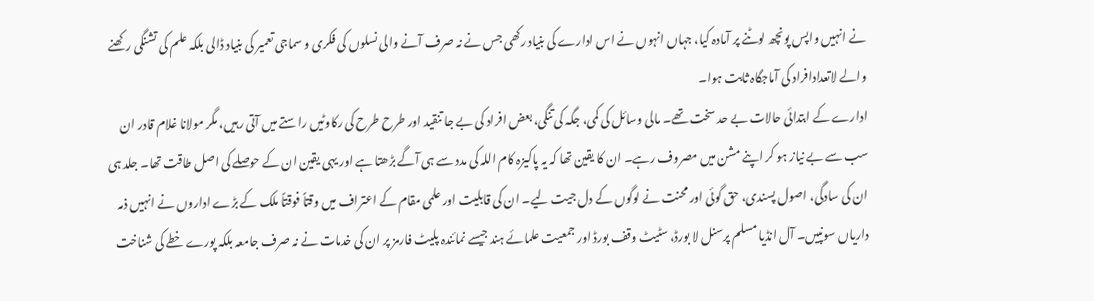نے انہیں واپس پونچھ لوٹنے پر آمادہ کیا، جہاں انہوں نے اس ادارے کی بنیاد رکھی جس نے نہ صرف آنے والی نسلوں کی فکری و سماجی تعمیر کی بنیاد ڈالی بلکہ علم کی تشنگی رکھنے والے لاتعدادافراد کی آماجگاہ ثابت ہوا۔
ادارے کے ابتدائی حالات بے حد سخت تھے۔ مالی وسائل کی کمی، جگہ کی تنگی، بعض افراد کی بے جا تنقید اور طرح طرح کی رکاوٹیں راستے میں آتی رہیں، مگر مولانا غلام قادر ان سب سے بے نیاز ہو کر اپنے مشن میں مصروف رہے۔ ان کا یقین تھا کہ یہ پاکیزہ کام اللہ کی مدد سے ہی آگے بڑھتا ہے اور یہی یقین ان کے حوصلے کی اصل طاقت تھا۔ جلد ہی ان کی سادگی، اصول پسندی، حق گوئی اور محنت نے لوگوں کے دل جیت لیے۔ ان کی قابلیت اور علمی مقام کے اعتراف میں وقتاً فوقتاً ملک کے بڑے اداروں نے انہیں ذمہ داریاں سونپیں۔ آل انڈیا مسلم پرسنل لا بورڈ، سٹیٹ وقف بورڈ اور جمعیت علمائے ہند جیسے نمائندہ پلیٹ فارمز پر ان کی خدمات نے نہ صرف جامعہ بلکہ پورے خطے کی شناخت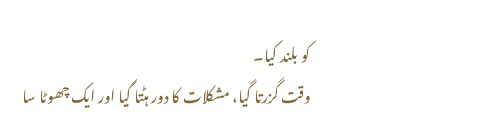کو بلند کیا۔
وقت گزرتا گیا، مشکلات کا دور ہٹتا گیا اور ایک چھوٹا سا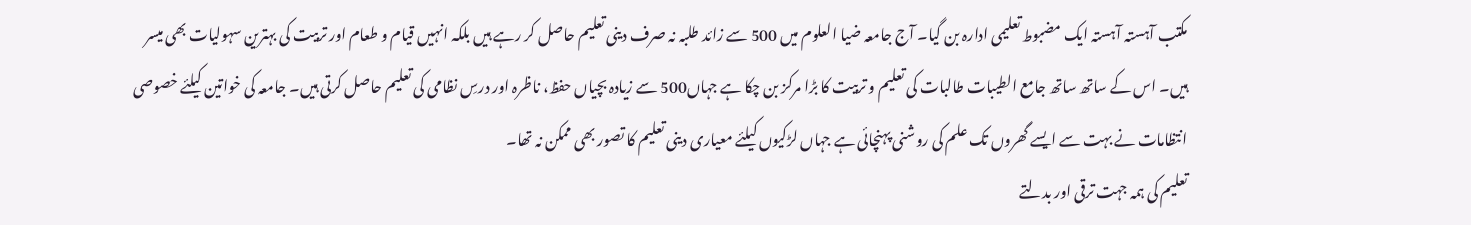مکتب آہستہ آہستہ ایک مضبوط تعلیمی ادارہ بن گیا۔ آج جامعہ ضیا العلوم میں 500 سے زائد طلبہ نہ صرف دینی تعلیم حاصل کر رہے ہیں بلکہ انہیں قیام و طعام اور تربیت کی بہترین سہولیات بھی میسر ہیں۔ اس کے ساتھ ساتھ جامع الطیبات طالبات کی تعلیم و تربیت کا بڑا مرکز بن چکا ہے جہاں500 سے زیادہ بچیاں حفظ، ناظرہ اور درسِ نظامی کی تعلیم حاصل کرتی ہیں۔ جامعہ کی خواتین کیلئے خصوصی انتظامات نے بہت سے ایسے گھروں تک علم کی روشنی پہنچائی ہے جہاں لڑکیوں کیلئے معیاری دینی تعلیم کا تصور بھی ممکن نہ تھا۔
تعلیم کی ہمہ جہت ترقی اور بدلتے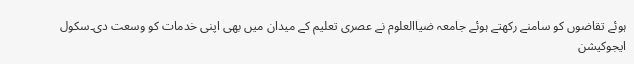ہوئے تقاضوں کو سامنے رکھتے ہوئے جامعہ ضیاالعلوم نے عصری تعلیم کے میدان میں بھی اپنی خدمات کو وسعت دی۔سکول ایجوکیشن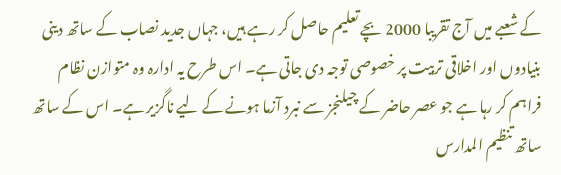کے شعبے میں آج تقریبا 2000 بچے تعلیم حاصل کر رہے ہیں، جہاں جدید نصاب کے ساتھ دینی بنیادوں اور اخلاقی تربیت پر خصوصی توجہ دی جاتی ہے۔ اس طرح یہ ادارہ وہ متوازن نظام فراہم کر رہا ہے جو عصر حاضر کے چیلنجز سے نبرد آزما ہونے کے لیے ناگزیر ہے۔ اس کے ساتھ ساتھ تنظیم المدارس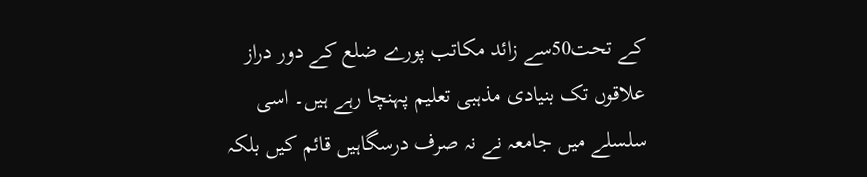کے تحت50سے زائد مکاتب پورے ضلع کے دور دراز علاقوں تک بنیادی مذہبی تعلیم پہنچا رہے ہیں۔ اسی سلسلے میں جامعہ نے نہ صرف درسگاہیں قائم کیں بلکہ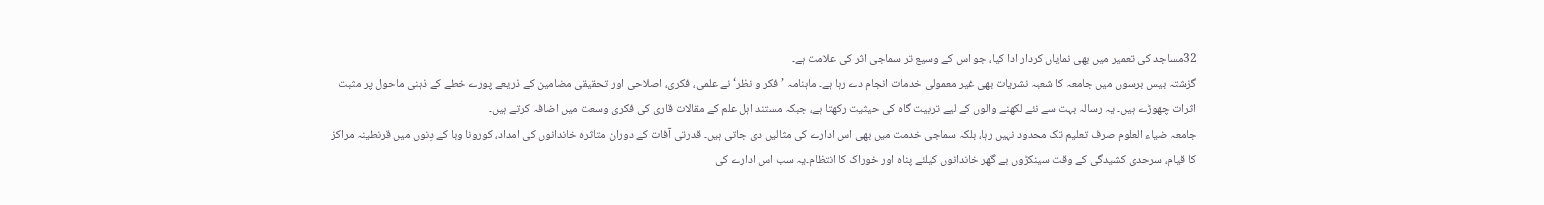32مساجد کی تعمیر میں بھی نمایاں کردار ادا کیا، جو اس کے وسیع تر سماجی اثر کی علامت ہے۔
گزشتہ بیس برسوں میں جامعہ کا شعبہ نشریات بھی غیر معمولی خدمات انجام دے رہا ہے۔ ماہنامہ ’فکر و نظر‘نے علمی، فکری، اصلاحی اور تحقیقی مضامین کے ذریعے پورے خطے کے ذہنی ماحول پر مثبت اثرات چھوڑے ہیں۔ یہ رسالہ بہت سے نئے لکھنے والوں کے لیے تربیت گاہ کی حیثیت رکھتا ہے، جبکہ مستند اہل علم کے مقالات قاری کی فکری وسعت میں اضافہ کرتے ہیں۔
جامعہ ضیاء العلوم صرف تعلیم تک محدود نہیں رہا، بلکہ سماجی خدمت میں بھی اس ادارے کی مثالیں دی جاتی ہیں۔ قدرتی آفات کے دوران متاثرہ خاندانوں کی امداد، کورونا وبا کے دِنوں میں قرنطینہ مراکز کا قیام، سرحدی کشیدگی کے وقت سینکڑوں بے گھر خاندانوں کیلئے پناہ اور خوراک کا انتظام۔یہ سب اس ادارے کی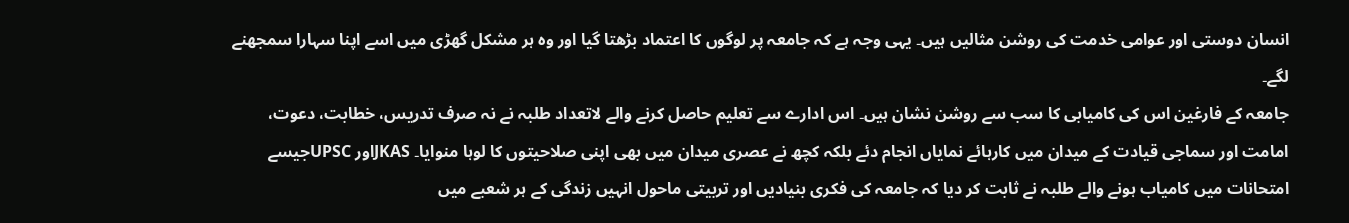انسان دوستی اور عوامی خدمت کی روشن مثالیں ہیں۔ یہی وجہ ہے کہ جامعہ پر لوگوں کا اعتماد بڑھتا گیا اور وہ ہر مشکل گھڑی میں اسے اپنا سہارا سمجھنے لگے۔
جامعہ کے فارغین اس کی کامیابی کا سب سے روشن نشان ہیں۔ اس ادارے سے تعلیم حاصل کرنے والے لاتعداد طلبہ نے نہ صرف تدریس، خطابت، دعوت، امامت اور سماجی قیادت کے میدان میں کارہائے نمایاں انجام دئے بلکہ کچھ نے عصری میدان میں بھی اپنی صلاحیتوں کا لوہا منوایا۔ JKASاور UPSCجیسے امتحانات میں کامیاب ہونے والے طلبہ نے ثابت کر دیا کہ جامعہ کی فکری بنیادیں اور تربیتی ماحول انہیں زندگی کے ہر شعبے میں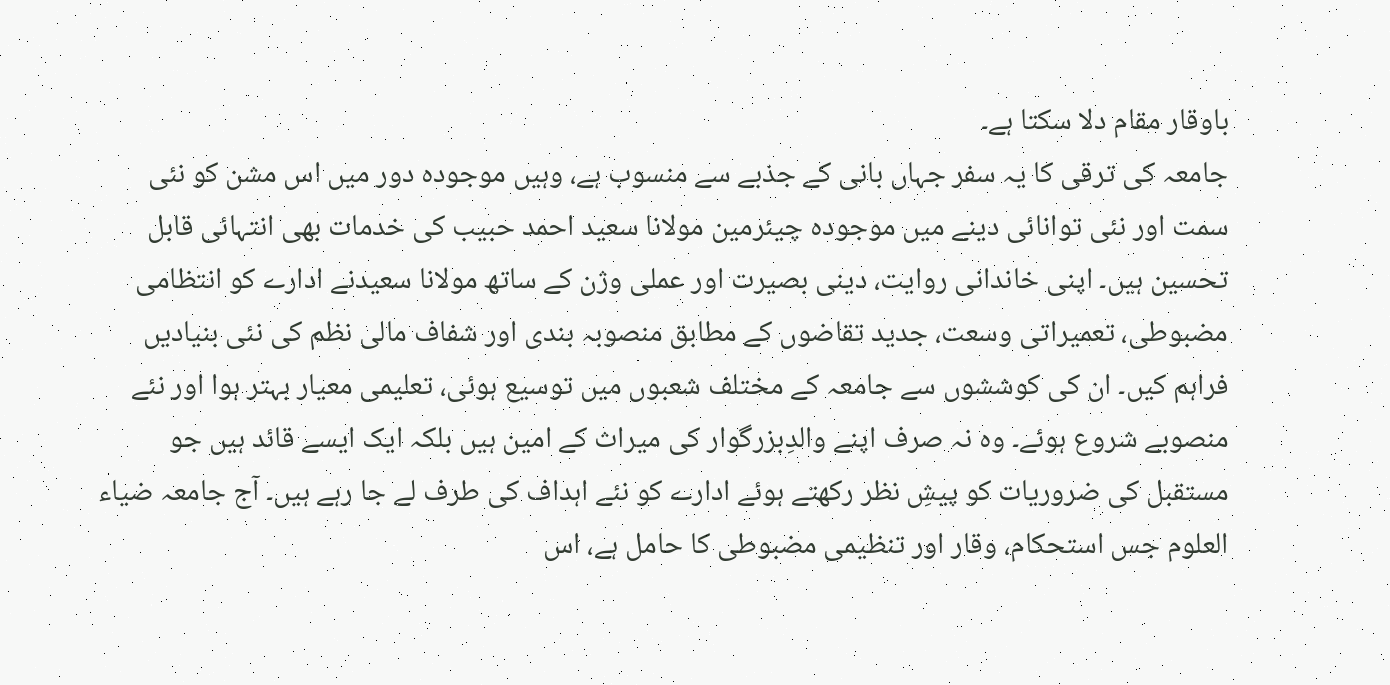باوقار مقام دلا سکتا ہے۔
جامعہ کی ترقی کا یہ سفر جہاں بانی کے جذبے سے منسوب ہے، وہیں موجودہ دور میں اس مشن کو نئی سمت اور نئی توانائی دینے میں موجودہ چیئرمین مولانا سعید احمد حبیب کی خدمات بھی انتہائی قابل تحسین ہیں۔ اپنی خاندانی روایت، دینی بصیرت اور عملی وژن کے ساتھ مولانا سعیدنے ادارے کو انتظامی مضبوطی، تعمیراتی وسعت، جدید تقاضوں کے مطابق منصوبہ بندی اور شفاف مالی نظم کی نئی بنیادیں فراہم کیں۔ ان کی کوششوں سے جامعہ کے مختلف شعبوں میں توسیع ہوئی، تعلیمی معیار بہتر ہوا اور نئے منصوبے شروع ہوئے۔ وہ نہ صرف اپنے والدِبزرگوار کی میراث کے امین ہیں بلکہ ایک ایسے قائد ہیں جو مستقبل کی ضروریات کو پیشِ نظر رکھتے ہوئے ادارے کو نئے اہداف کی طرف لے جا رہے ہیں۔ آج جامعہ ضیاء العلوم جس استحکام، وقار اور تنظیمی مضبوطی کا حامل ہے، اس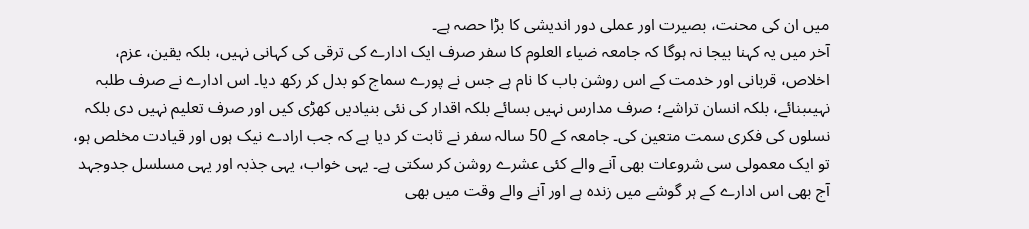میں ان کی محنت، بصیرت اور عملی دور اندیشی کا بڑا حصہ ہے۔
آخر میں یہ کہنا بیجا نہ ہوگا کہ جامعہ ضیاء العلوم کا سفر صرف ایک ادارے کی ترقی کی کہانی نہیں، بلکہ یقین، عزم، اخلاص، قربانی اور خدمت کے اس روشن باب کا نام ہے جس نے پورے سماج کو بدل کر رکھ دیا۔ اس ادارے نے صرف طلبہ نہیںبنائے، بلکہ انسان تراشے؛ صرف مدارس نہیں بسائے بلکہ اقدار کی نئی بنیادیں کھڑی کیں اور صرف تعلیم نہیں دی بلکہ نسلوں کی فکری سمت متعین کی۔ جامعہ کے 50 سالہ سفر نے ثابت کر دیا ہے کہ جب ارادے نیک ہوں اور قیادت مخلص ہو، تو ایک معمولی سی شروعات بھی آنے والے کئی عشرے روشن کر سکتی ہے۔ یہی خواب، یہی جذبہ اور یہی مسلسل جدوجہد آج بھی اس ادارے کے ہر گوشے میں زندہ ہے اور آنے والے وقت میں بھی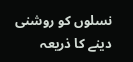نسلوں کو روشنی دینے کا ذریعہ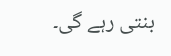بنتی رہے گی۔